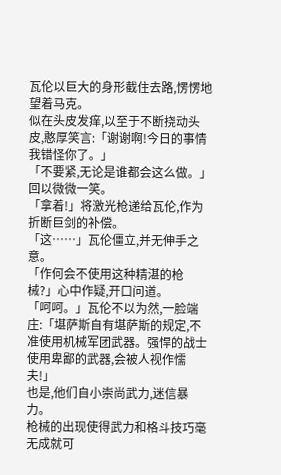瓦伦以巨大的身形截住去路,愣愣地望着马克。
似在头皮发痒,以至于不断挠动头皮,憨厚笑言:「谢谢啊!今日的事情我错怪你了。」
「不要紧,无论是谁都会这么做。」回以微微一笑。
「拿着!」将激光枪递给瓦伦,作为折断巨剑的补偿。
「这……」瓦伦僵立,并无伸手之意。
「作何会不使用这种精湛的枪械?」心中作疑,开口问道。
「呵呵。」瓦伦不以为然,一脸端庄:「堪萨斯自有堪萨斯的规定,不准使用机械军团武器。强悍的战士使用卑鄙的武器,会被人视作懦夫!」
也是,他们自小崇尚武力,迷信暴力。
枪械的出现使得武力和格斗技巧毫无成就可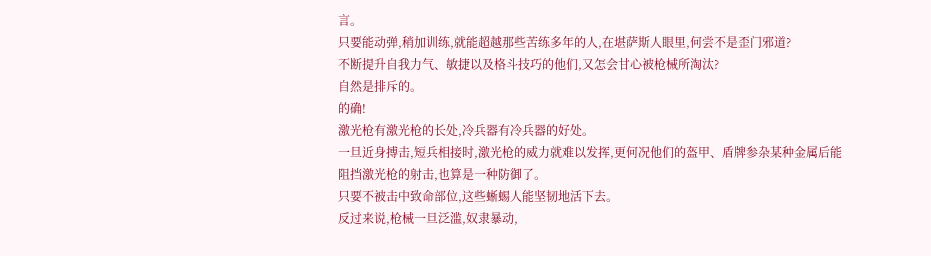言。
只要能动弹,稍加训练,就能超越那些苦练多年的人,在堪萨斯人眼里,何尝不是歪门邪道?
不断提升自我力气、敏捷以及格斗技巧的他们,又怎会甘心被枪械所淘汰?
自然是排斥的。
的确!
激光枪有激光枪的长处,冷兵器有冷兵器的好处。
一旦近身搏击,短兵相接时,激光枪的威力就难以发挥,更何况他们的盔甲、盾牌参杂某种金属后能阻挡激光枪的射击,也算是一种防御了。
只要不被击中致命部位,这些蜥蜴人能坚韧地活下去。
反过来说,枪械一旦泛滥,奴隶暴动,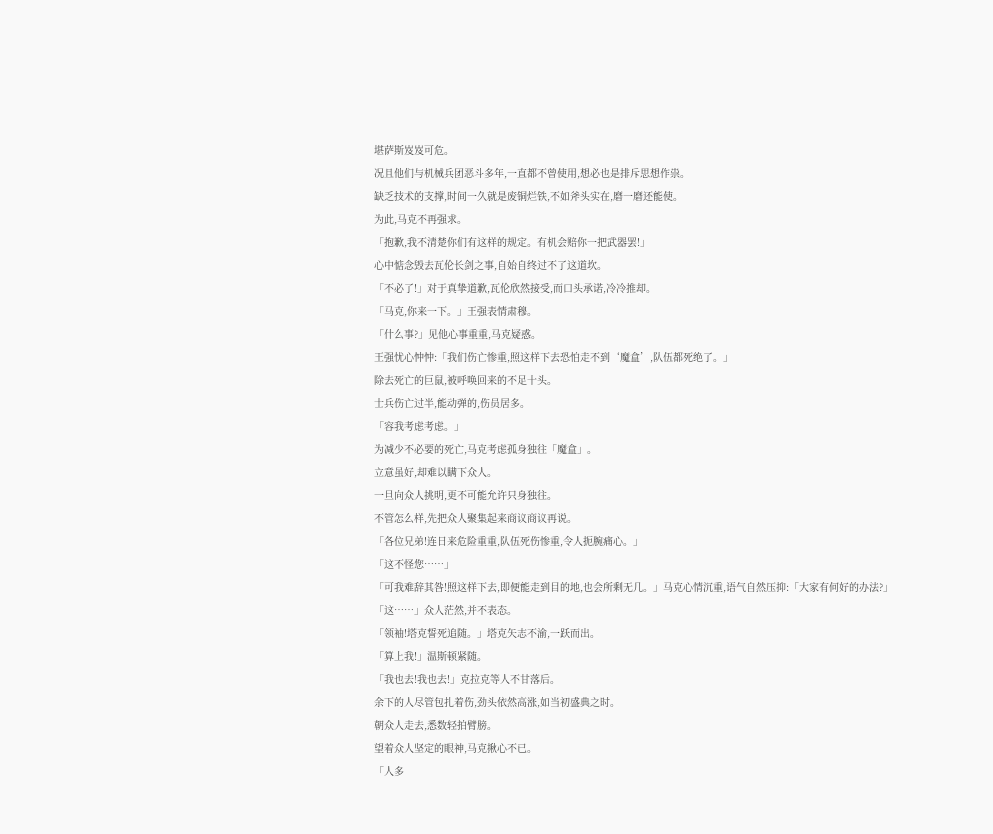堪萨斯岌岌可危。
况且他们与机械兵团恶斗多年,一直都不曾使用,想必也是排斥思想作祟。
缺乏技术的支撑,时间一久就是废铜烂铁,不如斧头实在,磨一磨还能使。
为此,马克不再强求。
「抱歉,我不清楚你们有这样的规定。有机会赔你一把武器罢!」
心中惦念毁去瓦伦长剑之事,自始自终过不了这道坎。
「不必了!」对于真挚道歉,瓦伦欣然接受,而口头承诺,冷冷推却。
「马克,你来一下。」王强表情肃穆。
「什么事?」见他心事重重,马克疑惑。
王强忧心忡忡:「我们伤亡惨重,照这样下去恐怕走不到‘魔盒’,队伍都死绝了。」
除去死亡的巨鼠,被呼唤回来的不足十头。
士兵伤亡过半,能动弹的,伤员居多。
「容我考虑考虑。」
为减少不必要的死亡,马克考虑孤身独往「魔盒」。
立意虽好,却难以瞒下众人。
一旦向众人挑明,更不可能允许只身独往。
不管怎么样,先把众人聚集起来商议商议再说。
「各位兄弟!连日来危险重重,队伍死伤惨重,令人扼腕痛心。」
「这不怪您……」
「可我难辞其咎!照这样下去,即便能走到目的地,也会所剩无几。」马克心情沉重,语气自然压抑:「大家有何好的办法?」
「这……」众人茫然,并不表态。
「领袖!塔克誓死追随。」塔克矢志不渝,一跃而出。
「算上我!」温斯顿紧随。
「我也去!我也去!」克拉克等人不甘落后。
余下的人尽管包扎着伤,劲头依然高涨,如当初盛典之时。
朝众人走去,悉数轻拍臂膀。
望着众人坚定的眼神,马克揪心不已。
「人多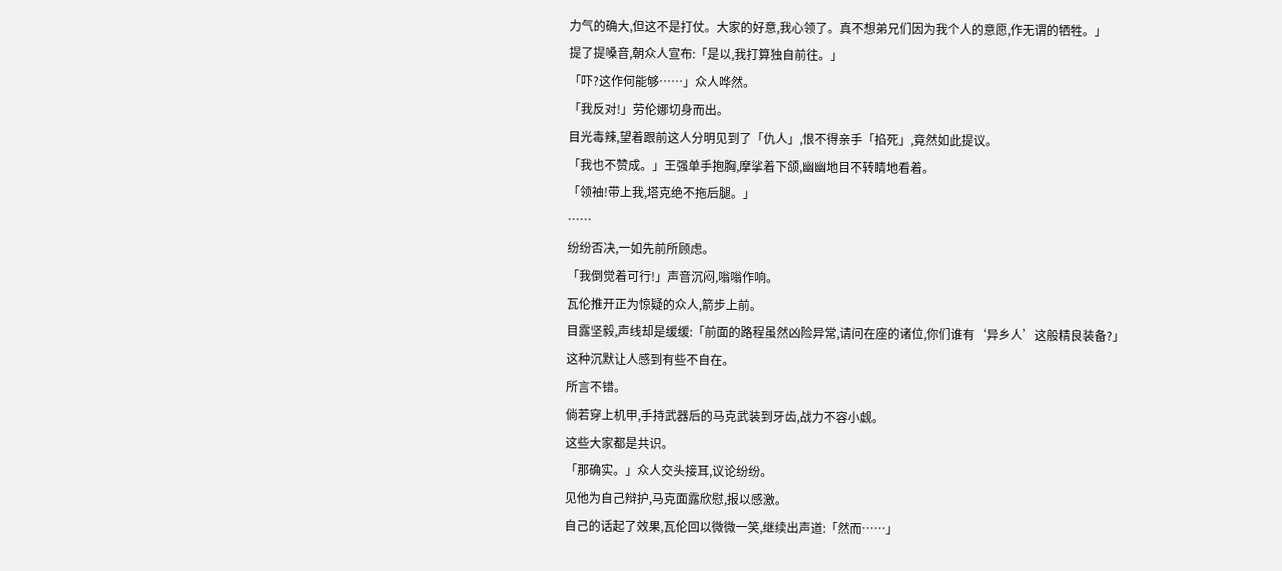力气的确大,但这不是打仗。大家的好意,我心领了。真不想弟兄们因为我个人的意愿,作无谓的牺牲。」
提了提嗓音,朝众人宣布:「是以,我打算独自前往。」
「吓?这作何能够……」众人哗然。
「我反对!」劳伦娜切身而出。
目光毒辣,望着跟前这人分明见到了「仇人」,恨不得亲手「掐死」,竟然如此提议。
「我也不赞成。」王强单手抱胸,摩挲着下颌,幽幽地目不转睛地看着。
「领袖!带上我,塔克绝不拖后腿。」
……
纷纷否决,一如先前所顾虑。
「我倒觉着可行!」声音沉闷,嗡嗡作响。
瓦伦推开正为惊疑的众人,箭步上前。
目露坚毅,声线却是缓缓:「前面的路程虽然凶险异常,请问在座的诸位,你们谁有‘异乡人’这般精良装备?」
这种沉默让人感到有些不自在。
所言不错。
倘若穿上机甲,手持武器后的马克武装到牙齿,战力不容小觑。
这些大家都是共识。
「那确实。」众人交头接耳,议论纷纷。
见他为自己辩护,马克面露欣慰,报以感激。
自己的话起了效果,瓦伦回以微微一笑,继续出声道:「然而……」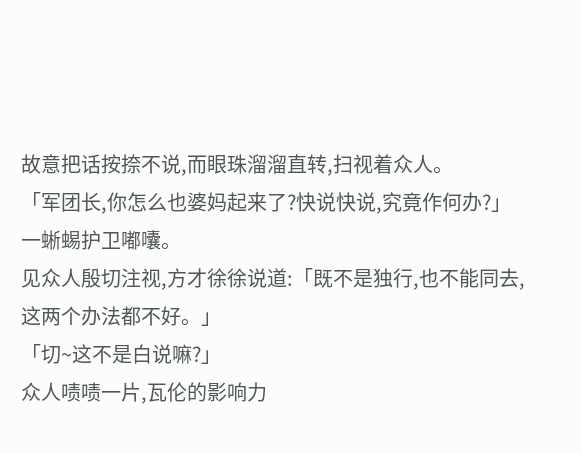故意把话按捺不说,而眼珠溜溜直转,扫视着众人。
「军团长,你怎么也婆妈起来了?快说快说,究竟作何办?」一蜥蜴护卫嘟囔。
见众人殷切注视,方才徐徐说道:「既不是独行,也不能同去,这两个办法都不好。」
「切~这不是白说嘛?」
众人啧啧一片,瓦伦的影响力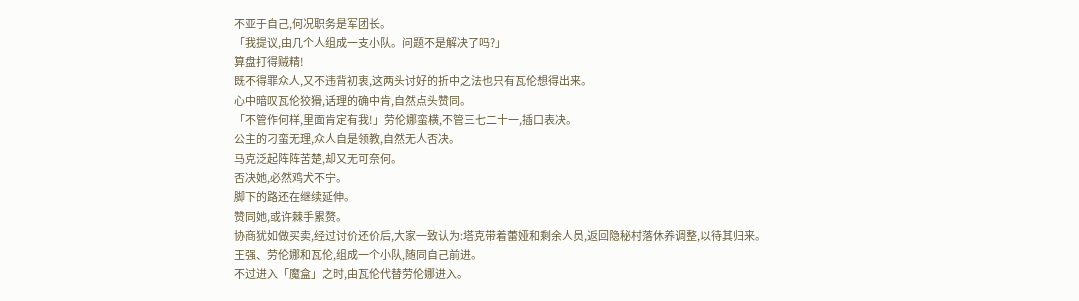不亚于自己,何况职务是军团长。
「我提议,由几个人组成一支小队。问题不是解决了吗?」
算盘打得贼精!
既不得罪众人,又不违背初衷,这两头讨好的折中之法也只有瓦伦想得出来。
心中暗叹瓦伦狡猾,话理的确中肯,自然点头赞同。
「不管作何样,里面肯定有我!」劳伦娜蛮横,不管三七二十一,插口表决。
公主的刁蛮无理,众人自是领教,自然无人否决。
马克泛起阵阵苦楚,却又无可奈何。
否决她,必然鸡犬不宁。
脚下的路还在继续延伸。
赞同她,或许棘手累赘。
协商犹如做买卖,经过讨价还价后,大家一致认为:塔克带着蕾娅和剩余人员,返回隐秘村落休养调整,以待其归来。
王强、劳伦娜和瓦伦,组成一个小队,随同自己前进。
不过进入「魔盒」之时,由瓦伦代替劳伦娜进入。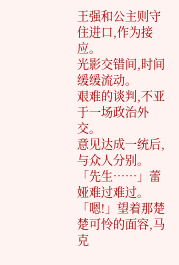王强和公主则守住进口,作为接应。
光影交错间,时间缓缓流动。
艰难的谈判,不亚于一场政治外交。
意见达成一统后,与众人分别。
「先生……」蕾娅难过难过。
「嗯!」望着那楚楚可怜的面容,马克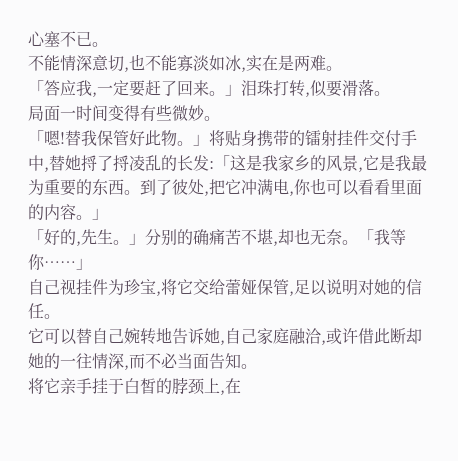心塞不已。
不能情深意切,也不能寡淡如冰,实在是两难。
「答应我,一定要赶了回来。」泪珠打转,似要滑落。
局面一时间变得有些微妙。
「嗯!替我保管好此物。」将贴身携带的镭射挂件交付手中,替她捋了捋凌乱的长发:「这是我家乡的风景,它是我最为重要的东西。到了彼处,把它冲满电,你也可以看看里面的内容。」
「好的,先生。」分别的确痛苦不堪,却也无奈。「我等你……」
自己视挂件为珍宝,将它交给蕾娅保管,足以说明对她的信任。
它可以替自己婉转地告诉她,自己家庭融洽,或许借此断却她的一往情深,而不必当面告知。
将它亲手挂于白皙的脖颈上,在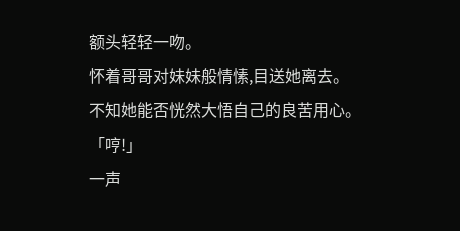额头轻轻一吻。
怀着哥哥对妹妹般情愫,目送她离去。
不知她能否恍然大悟自己的良苦用心。
「哼!」
一声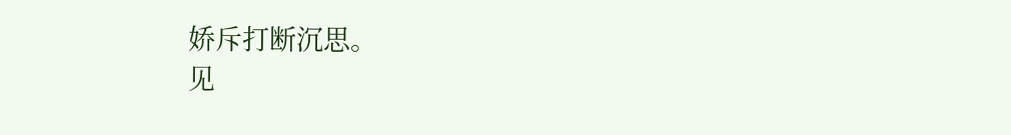娇斥打断沉思。
见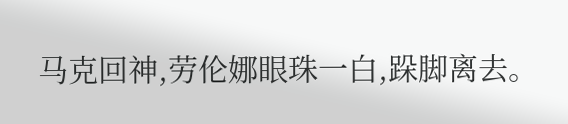马克回神,劳伦娜眼珠一白,跺脚离去。